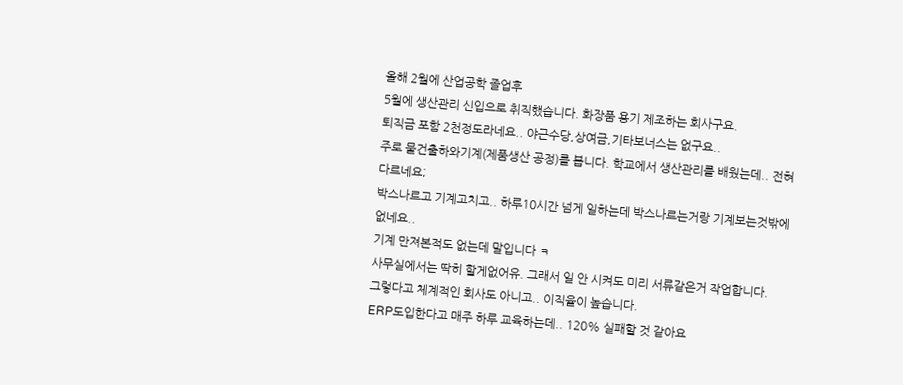올해 2월에 산업공학 졸업후
5월에 생산관리 신입으로 취직했습니다. 화장품 용기 제조하는 회사구요.
퇴직금 포함 2천정도라네요.. 야근수당,상여금,기타보너스는 없구요..
주로 물건출하와기계(제품생산 공정)를 봅니다. 학교에서 생산관리를 배웠는데.. 전혀 다르네요;
박스나르고 기계고치고.. 하루10시간 넘게 일하는데 박스나르는거랑 기계보는것밖에 없네요..
기계 만져본적도 없는데 말입니다 ㅋ
사무실에서는 딱히 할게없어유. 그래서 일 안 시켜도 미리 서류같은거 작업합니다.
그렇다고 체계적인 회사도 아니고.. 이직율이 높습니다.
ERP도입한다고 매주 하루 교육하는데.. 120% 실패할 것 같아요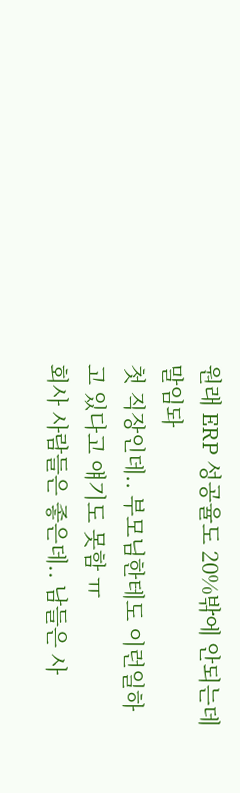원래 ERP 성공율도 20%밖에 안되는데 말임돠
첫 직장인데.. 부모님한테도 이런일하고 있다고 얘기도 못함 ㅠ
회사 사람들은 좋은데.. 남들은 사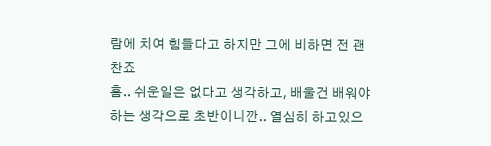람에 치여 힘들다고 하지만 그에 비하면 전 괜찬죠
흠.. 쉬운일은 없다고 생각하고, 배울건 배워야하는 생각으로 초반이니깐.. 열심히 하고있으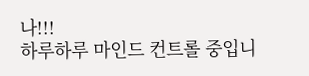나!!!
하루하루 마인드 컨트롤 중입니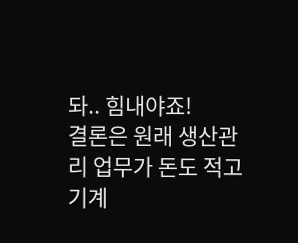돠.. 힘내야죠!
결론은 원래 생산관리 업무가 돈도 적고 기계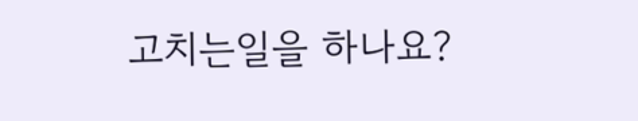고치는일을 하나요?